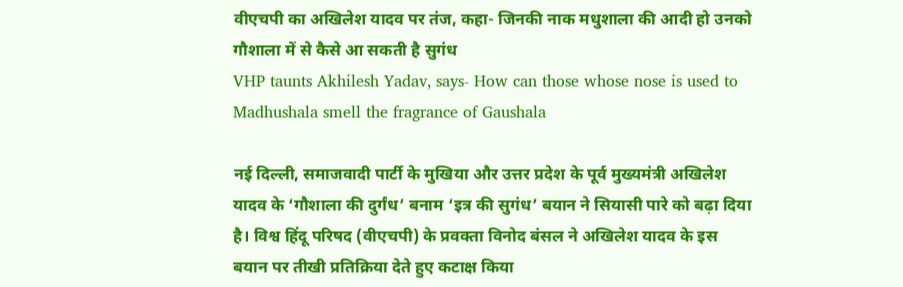वीएचपी का अखिलेश यादव पर तंज, कहा- जिनकी नाक मधुशाला की आदी हो उनको गौशाला में से कैसे आ सकती है सुगंध
VHP taunts Akhilesh Yadav, says- How can those whose nose is used to Madhushala smell the fragrance of Gaushala

नई दिल्ली, समाजवादी पार्टी के मुखिया और उत्तर प्रदेश के पूर्व मुख्यमंत्री अखिलेश यादव के ‘गौशाला की दुर्गंध’ बनाम ‘इत्र की सुगंध’ बयान ने सियासी पारे को बढ़ा दिया है। विश्व हिंदू परिषद (वीएचपी) के प्रवक्ता विनोद बंसल ने अखिलेश यादव के इस बयान पर तीखी प्रतिक्रिया देते हुए कटाक्ष किया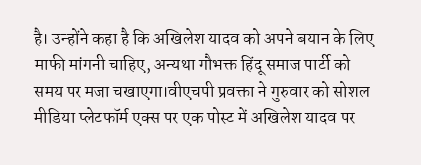है। उन्होंने कहा है कि अखिलेश यादव को अपने बयान के लिए माफी मांगनी चाहिए, अन्यथा गौभक्त हिंदू समाज पार्टी को समय पर मजा चखाएगा।वीएचपी प्रवक्ता ने गुरुवार को सोशल मीडिया प्लेटफॉर्म एक्स पर एक पोस्ट में अखिलेश यादव पर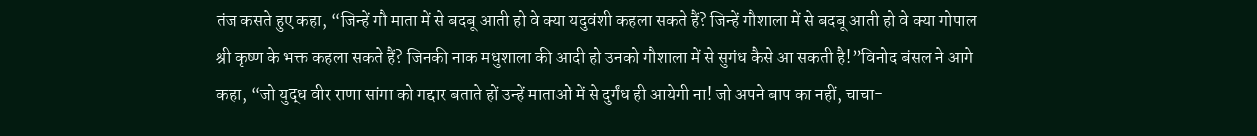तंज कसते हुए कहा, “जिन्हें गौ माता में से बदबू आती हो वे क्या यदुवंशी कहला सकते हैं? जिन्हें गौशाला में से बदबू आती हो वे क्या गोपाल श्री कृष्ण के भक्त कहला सकते हैं? जिनकी नाक मधुशाला की आदी हो उनको गौशाला में से सुगंध कैसे आ सकती है!”विनोद बंसल ने आगे कहा, “जो युद्ध वीर राणा सांगा को गद्दार बताते हों उन्हें माताओं में से दुर्गंध ही आयेगी ना! जो अपने बाप का नहीं, चाचा-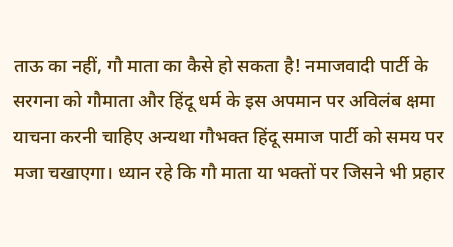ताऊ का नहीं, गौ माता का कैसे हो सकता है! नमाजवादी पार्टी के सरगना को गौमाता और हिंदू धर्म के इस अपमान पर अविलंब क्षमा याचना करनी चाहिए अन्यथा गौभक्त हिंदू समाज पार्टी को समय पर मजा चखाएगा। ध्यान रहे कि गौ माता या भक्तों पर जिसने भी प्रहार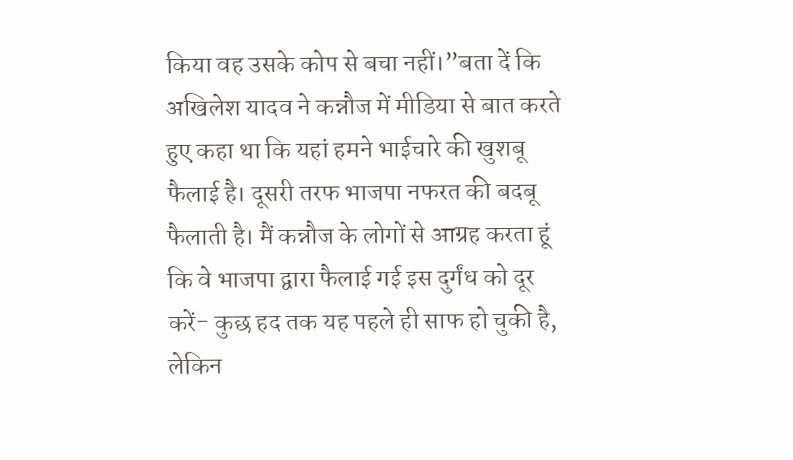किया वह उसके कोप से बचा नहीं।”बता दें कि अखिलेश यादव ने कन्नौज में मीडिया से बात करते हुए कहा था कि यहां हमने भाईचारे की खुशबू फैलाई है। दूसरी तरफ भाजपा नफरत की बदबू फैलाती है। मैं कन्नौज के लोगों से आग्रह करता हूं कि वे भाजपा द्वारा फैलाई गई इस दुर्गंध को दूर करें- कुछ हद तक यह पहले ही साफ हो चुकी है, लेकिन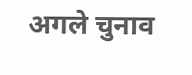अगले चुनाव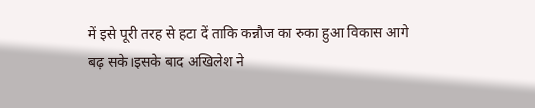में इसे पूरी तरह से हटा दें ताकि कन्नौज का रुका हुआ विकास आगे बढ़ सके।इसके बाद अखिलेश ने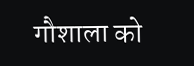गौशाला को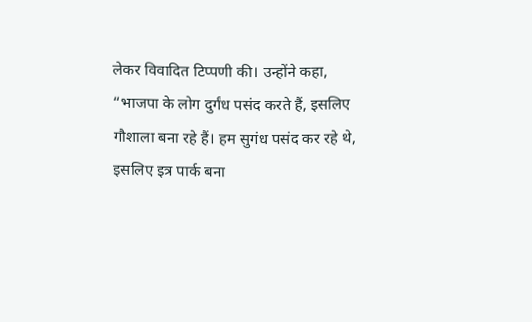लेकर विवादित टिप्पणी की। उन्होंने कहा, “भाजपा के लोग दुर्गंध पसंद करते हैं, इसलिए गौशाला बना रहे हैं। हम सुगंध पसंद कर रहे थे, इसलिए इत्र पार्क बना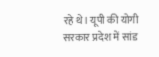रहे थे। यूपी की योगी सरकार प्रदेश में सांड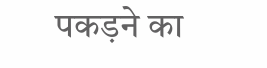पकड़ने का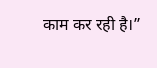काम कर रही है।”